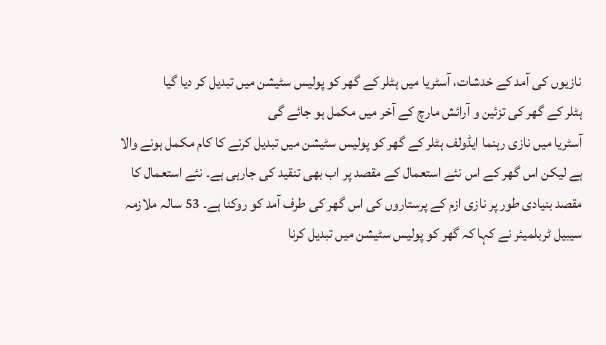نازیوں کی آمد کے خدشات، آسٹریا میں ہٹلر کے گھر کو پولیس سٹیشن میں تبدیل کر دیا گیا
ہٹلر کے گھر کی تزئین و آرائش مارچ کے آخر میں مکمل ہو جائے گی
آسٹریا میں نازی رہنما ایڈولف ہٹلر کے گھر کو پولیس سٹیشن میں تبدیل کرنے کا کام مکمل ہونے والا ہے لیکن اس گھر کے اس نئے استعمال کے مقصد پر اب بھی تنقید کی جارہی ہے۔ نئے استعمال کا مقصد بنیادی طور پر نازی ازم کے پرستاروں کی اس گھر کی طرف آمد کو روکنا ہے۔ 53 سالہ ملازمہ سیبیل ٹربلمیئر نے کہا کہ گھر کو پولیس سٹیشن میں تبدیل کرنا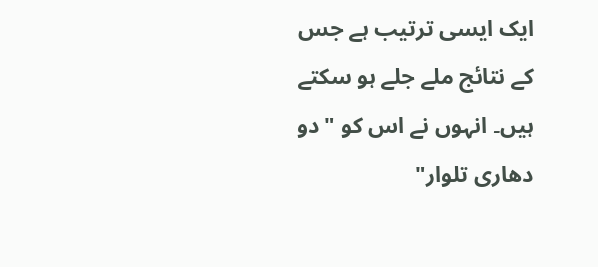ایک ایسی ترتیب ہے جس کے نتائج ملے جلے ہو سکتے ہیں۔ انہوں نے اس کو "دو دھاری تلوار"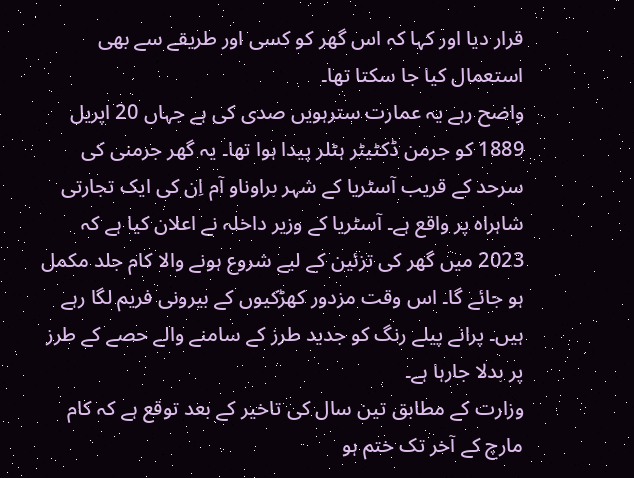قرار دیا اور کہا کہ اس گھر کو کسی اور طریقے سے بھی استعمال کیا جا سکتا تھا۔
واضح رہے یہ عمارت سترہویں صدی کی ہے جہاں 20 اپریل 1889 کو جرمن ڈکٹیٹر ہٹلر پیدا ہوا تھا۔ یہ گھر جرمنی کی سرحد کے قریب آسٹریا کے شہر براوناو آم اِن کی ایک تجارتی شاہراہ پر واقع ہے۔ آسٹریا کے وزیر داخلہ نے اعلان کیا ہے کہ 2023 میں گھر کی تزئین کے لیے شروع ہونے والا کام جلد مکمل ہو جائے گا۔ اس وقت مزدور کھڑکیوں کے بیرونی فریم لگا رہے ہیں۔ پرانے پیلے رنگ کو جدید طرز کے سامنے والے حصے کے طرز پر بدلا جارہا ہے۔
وزارت کے مطابق تین سال کی تاخیر کے بعد توقع ہے کہ کام مارچ کے آخر تک ختم ہو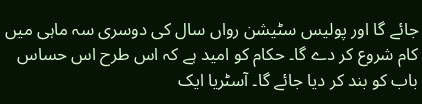جائے گا اور پولیس سٹیشن رواں سال کی دوسری سہ ماہی میں کام شروع کر دے گا۔ حکام کو امید ہے کہ اس طرح اس حساس باب کو بند کر دیا جائے گا۔ آسٹریا ایک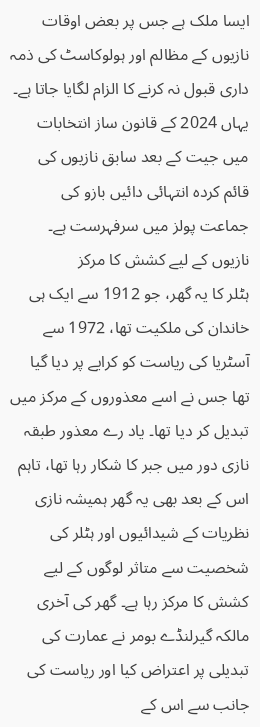ایسا ملک ہے جس پر بعض اوقات نازیوں کے مظالم اور ہولوکاسٹ کی ذمہ داری قبول نہ کرنے کا الزام لگایا جاتا ہے۔ یہاں 2024 کے قانون ساز انتخابات میں جیت کے بعد سابق نازیوں کی قائم کردہ انتہائی دائیں بازو کی جماعت پولز میں سرفہرست ہے۔
نازیوں کے لیے کشش کا مرکز
ہٹلر کا یہ گھر، جو 1912 سے ایک ہی خاندان کی ملکیت تھا، 1972 سے آسٹریا کی ریاست کو کرایے پر دیا گیا تھا جس نے اسے معذوروں کے مرکز میں تبدیل کر دیا تھا۔ یاد رے معذور طبقہ نازی دور میں جبر کا شکار رہا تھا، تاہم اس کے بعد بھی یہ گھر ہمیشہ نازی نظریات کے شیدائیوں اور ہٹلر کی شخصیت سے متاثر لوگوں کے لیے کشش کا مرکز رہا ہے۔ گھر کی آخری مالکہ گیرلنڈے بومر نے عمارت کی تبدیلی پر اعتراض کیا اور ریاست کی جانب سے اس کے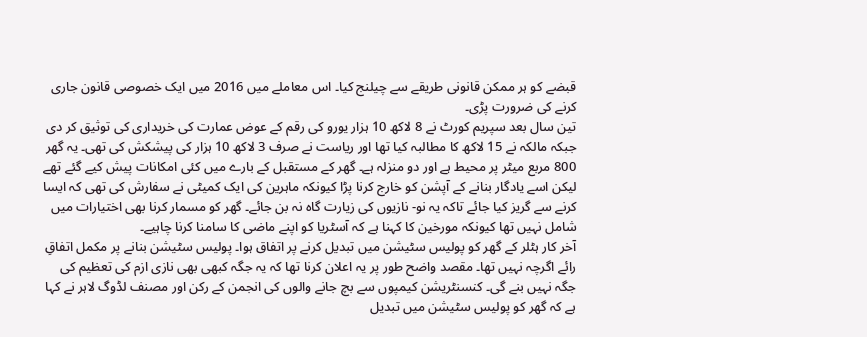قبضے کو ہر ممکن قانونی طریقے سے چیلنج کیا۔ اس معاملے میں 2016 میں ایک خصوصی قانون جاری کرنے کی ضرورت پڑی۔
تین سال بعد سپریم کورٹ نے 8 لاکھ 10 ہزار یورو کی رقم کے عوض عمارت کی خریداری کی توثیق کر دی جبکہ مالکہ نے 15 لاکھ کا مطالبہ کیا تھا اور ریاست نے صرف 3 لاکھ 10 ہزار کی پیشکش کی تھی۔ یہ گھر 800 مربع میٹر پر محیط ہے اور دو منزلہ ہے۔ گھر کے مستقبل کے بارے میں کئی امکانات پیش کیے گئے تھے لیکن اسے یادگار بنانے کے آپشن کو خارج کرنا پڑا کیونکہ ماہرین کی ایک کمیٹی نے سفارش کی تھی کہ ایسا کرنے سے گریز کیا جائے تاکہ یہ نو- نازیوں کی زیارت گاہ نہ بن جائے۔ گھر کو مسمار کرنا بھی اختیارات میں شامل نہیں تھا کیونکہ مورخین کا کہنا ہے کہ آسٹریا کو اپنے ماضی کا سامنا کرنا چاہیے۔
آخر کار ہٹلر کے گھر کو پولیس سٹیشن میں تبدیل کرنے پر اتفاق ہوا۔ پولیس سٹیشن بنانے پر مکمل اتفاقِ رائے اگرچہ نہیں تھا۔ مقصد واضح طور پر یہ اعلان کرنا تھا کہ یہ جگہ کبھی بھی نازی ازم کی تعظیم کی جگہ نہیں بنے گی۔ کنسنٹریشن کیمپوں سے بچ جانے والوں کی انجمن کے رکن اور مصنف لڈوگ لاہر نے کہا ہے کہ گھر کو پولیس سٹیشن میں تبدیل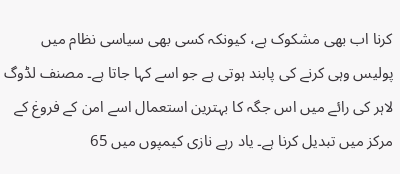کرنا اب بھی مشکوک ہے، کیونکہ کسی بھی سیاسی نظام میں پولیس وہی کرنے کی پابند ہوتی ہے جو اسے کہا جاتا ہے۔ مصنف لڈوگ لاہر کی رائے میں اس جگہ کا بہترین استعمال اسے امن کے فروغ کے مرکز میں تبدیل کرنا ہے۔ یاد رہے نازی کیمپوں میں 65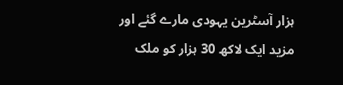ہزار آسٹرین یہودی مارے گئے اور مزید ایک لاکھ 30 ہزار کو ملک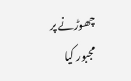چھوڑنے پر مجبور کیا